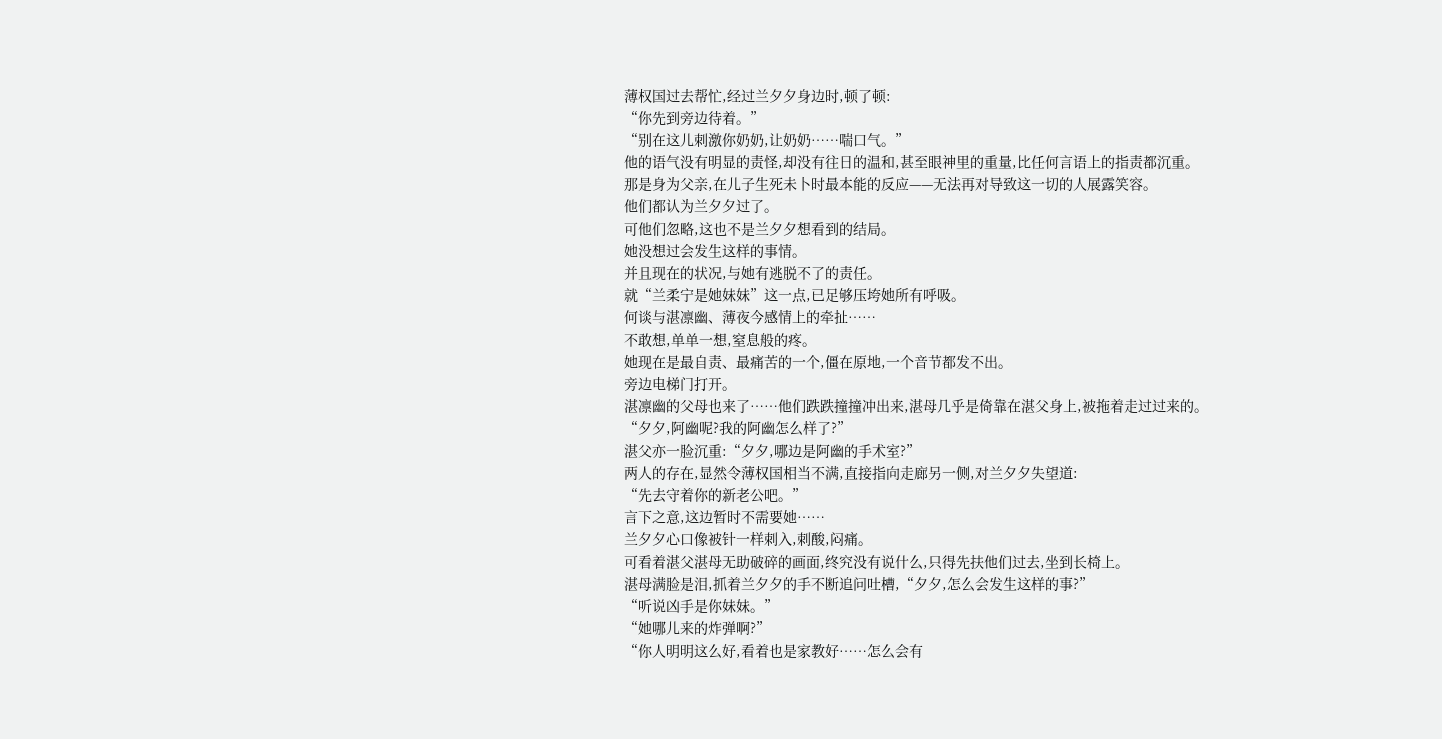薄权国过去帮忙,经过兰夕夕身边时,顿了顿:
“你先到旁边待着。”
“别在这儿刺激你奶奶,让奶奶……喘口气。”
他的语气没有明显的责怪,却没有往日的温和,甚至眼神里的重量,比任何言语上的指责都沉重。
那是身为父亲,在儿子生死未卜时最本能的反应——无法再对导致这一切的人展露笑容。
他们都认为兰夕夕过了。
可他们忽略,这也不是兰夕夕想看到的结局。
她没想过会发生这样的事情。
并且现在的状况,与她有逃脱不了的责任。
就“兰柔宁是她妹妹”这一点,已足够压垮她所有呼吸。
何谈与湛凛幽、薄夜今感情上的牵扯……
不敢想,单单一想,窒息般的疼。
她现在是最自责、最痛苦的一个,僵在原地,一个音节都发不出。
旁边电梯门打开。
湛凛幽的父母也来了……他们跌跌撞撞冲出来,湛母几乎是倚靠在湛父身上,被拖着走过过来的。
“夕夕,阿幽呢?我的阿幽怎么样了?”
湛父亦一脸沉重:“夕夕,哪边是阿幽的手术室?”
两人的存在,显然令薄权国相当不满,直接指向走廊另一侧,对兰夕夕失望道:
“先去守着你的新老公吧。”
言下之意,这边暂时不需要她……
兰夕夕心口像被针一样刺入,刺酸,闷痛。
可看着湛父湛母无助破碎的画面,终究没有说什么,只得先扶他们过去,坐到长椅上。
湛母满脸是泪,抓着兰夕夕的手不断追问吐槽,“夕夕,怎么会发生这样的事?”
“听说凶手是你妹妹。”
“她哪儿来的炸弹啊?”
“你人明明这么好,看着也是家教好……怎么会有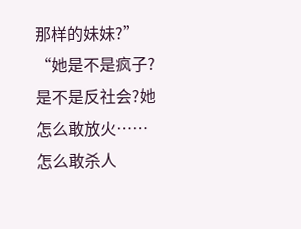那样的妹妹?”
“她是不是疯子?是不是反社会?她怎么敢放火……怎么敢杀人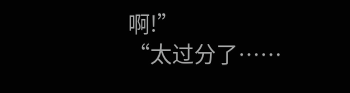啊!”
“太过分了……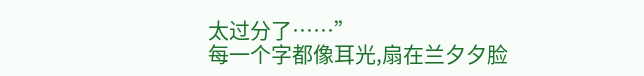太过分了……”
每一个字都像耳光,扇在兰夕夕脸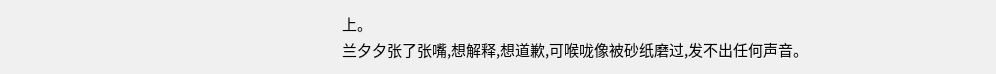上。
兰夕夕张了张嘴,想解释,想道歉,可喉咙像被砂纸磨过,发不出任何声音。